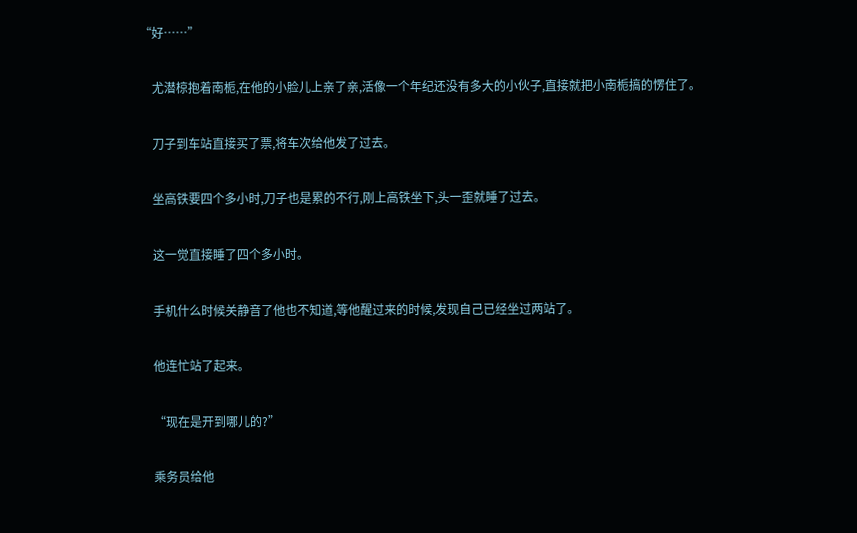“好……”

    尤潜椋抱着南栀,在他的小脸儿上亲了亲,活像一个年纪还没有多大的小伙子,直接就把小南栀搞的愣住了。

    刀子到车站直接买了票,将车次给他发了过去。

    坐高铁要四个多小时,刀子也是累的不行,刚上高铁坐下,头一歪就睡了过去。

    这一觉直接睡了四个多小时。

    手机什么时候关静音了他也不知道,等他醒过来的时候,发现自己已经坐过两站了。

    他连忙站了起来。

    “现在是开到哪儿的?”

    乘务员给他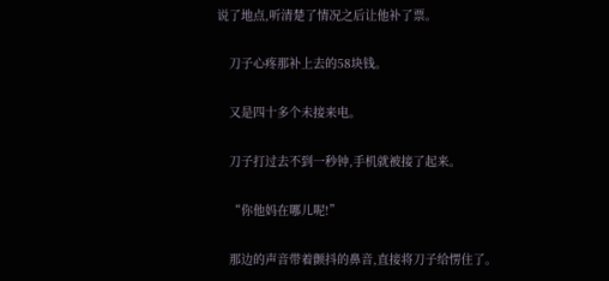说了地点,听清楚了情况之后让他补了票。

    刀子心疼那补上去的58块钱。

    又是四十多个未接来电。

    刀子打过去不到一秒钟,手机就被接了起来。

    “你他妈在哪儿呢!”

    那边的声音带着颤抖的鼻音,直接将刀子给愣住了。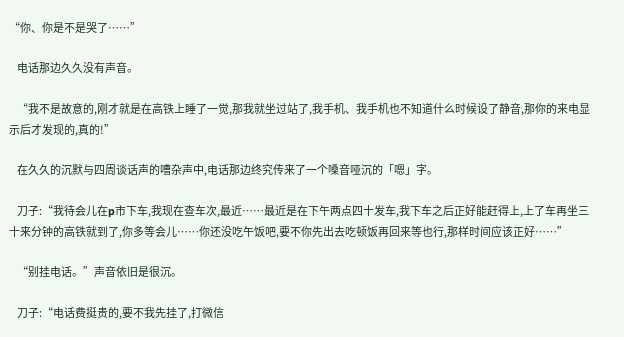“你、你是不是哭了……”

    电话那边久久没有声音。

    “我不是故意的,刚才就是在高铁上睡了一觉,那我就坐过站了,我手机、我手机也不知道什么时候设了静音,那你的来电显示后才发现的,真的!”

    在久久的沉默与四周谈话声的嘈杂声中,电话那边终究传来了一个嗓音哑沉的「嗯」字。

    刀子:“我待会儿在p市下车,我现在查车次,最近……最近是在下午两点四十发车,我下车之后正好能赶得上,上了车再坐三十来分钟的高铁就到了,你多等会儿……你还没吃午饭吧,要不你先出去吃顿饭再回来等也行,那样时间应该正好……”

    “别挂电话。”声音依旧是很沉。

    刀子:“电话费挺贵的,要不我先挂了,打微信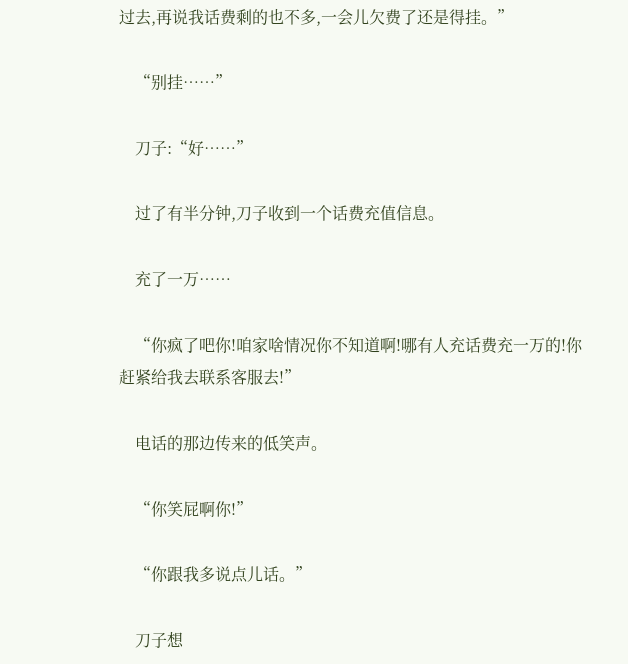过去,再说我话费剩的也不多,一会儿欠费了还是得挂。”

    “别挂……”

    刀子:“好……”

    过了有半分钟,刀子收到一个话费充值信息。

    充了一万……

    “你疯了吧你!咱家啥情况你不知道啊!哪有人充话费充一万的!你赶紧给我去联系客服去!”

    电话的那边传来的低笑声。

    “你笑屁啊你!”

    “你跟我多说点儿话。”

    刀子想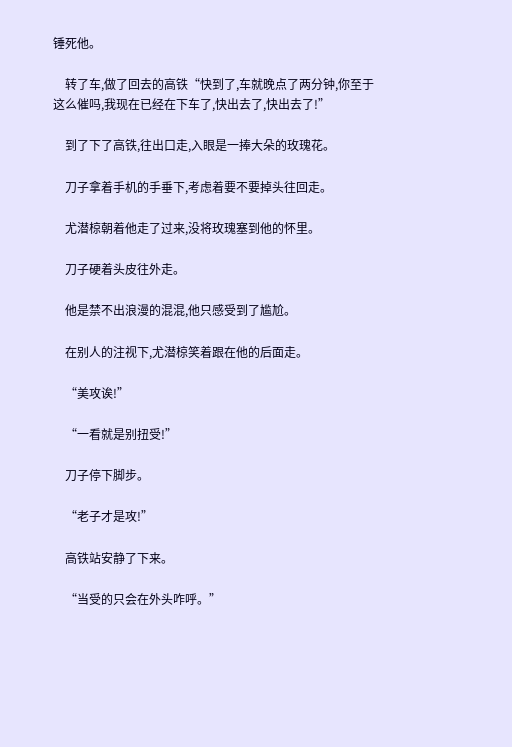锤死他。

    转了车,做了回去的高铁“快到了,车就晚点了两分钟,你至于这么催吗,我现在已经在下车了,快出去了,快出去了!”

    到了下了高铁,往出口走,入眼是一捧大朵的玫瑰花。

    刀子拿着手机的手垂下,考虑着要不要掉头往回走。

    尤潜椋朝着他走了过来,没将玫瑰塞到他的怀里。

    刀子硬着头皮往外走。

    他是禁不出浪漫的混混,他只感受到了尴尬。

    在别人的注视下,尤潜椋笑着跟在他的后面走。

    “美攻诶!”

    “一看就是别扭受!”

    刀子停下脚步。

    “老子才是攻!”

    高铁站安静了下来。

    “当受的只会在外头咋呼。”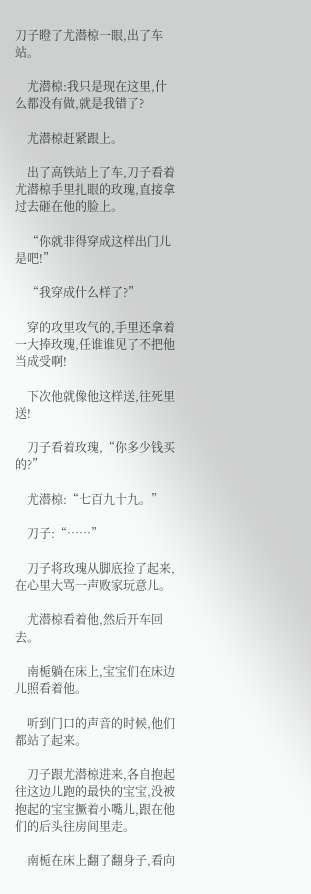刀子瞪了尤潜椋一眼,出了车站。

    尤潜椋:我只是现在这里,什么都没有做,就是我错了?

    尤潜椋赶紧跟上。

    出了高铁站上了车,刀子看着尤潜椋手里扎眼的玫瑰,直接拿过去砸在他的脸上。

    “你就非得穿成这样出门儿是吧!”

    “我穿成什么样了?”

    穿的攻里攻气的,手里还拿着一大捧玫瑰,任谁谁见了不把他当成受啊!

    下次他就像他这样送,往死里送!

    刀子看着玫瑰,“你多少钱买的?”

    尤潜椋:“七百九十九。”

    刀子:“……”

    刀子将玫瑰从脚底捡了起来,在心里大骂一声败家玩意儿。

    尤潜椋看着他,然后开车回去。

    南栀躺在床上,宝宝们在床边儿照看着他。

    听到门口的声音的时候,他们都站了起来。

    刀子跟尤潜椋进来,各自抱起往这边儿跑的最快的宝宝,没被抱起的宝宝撅着小嘴儿,跟在他们的后头往房间里走。

    南栀在床上翻了翻身子,看向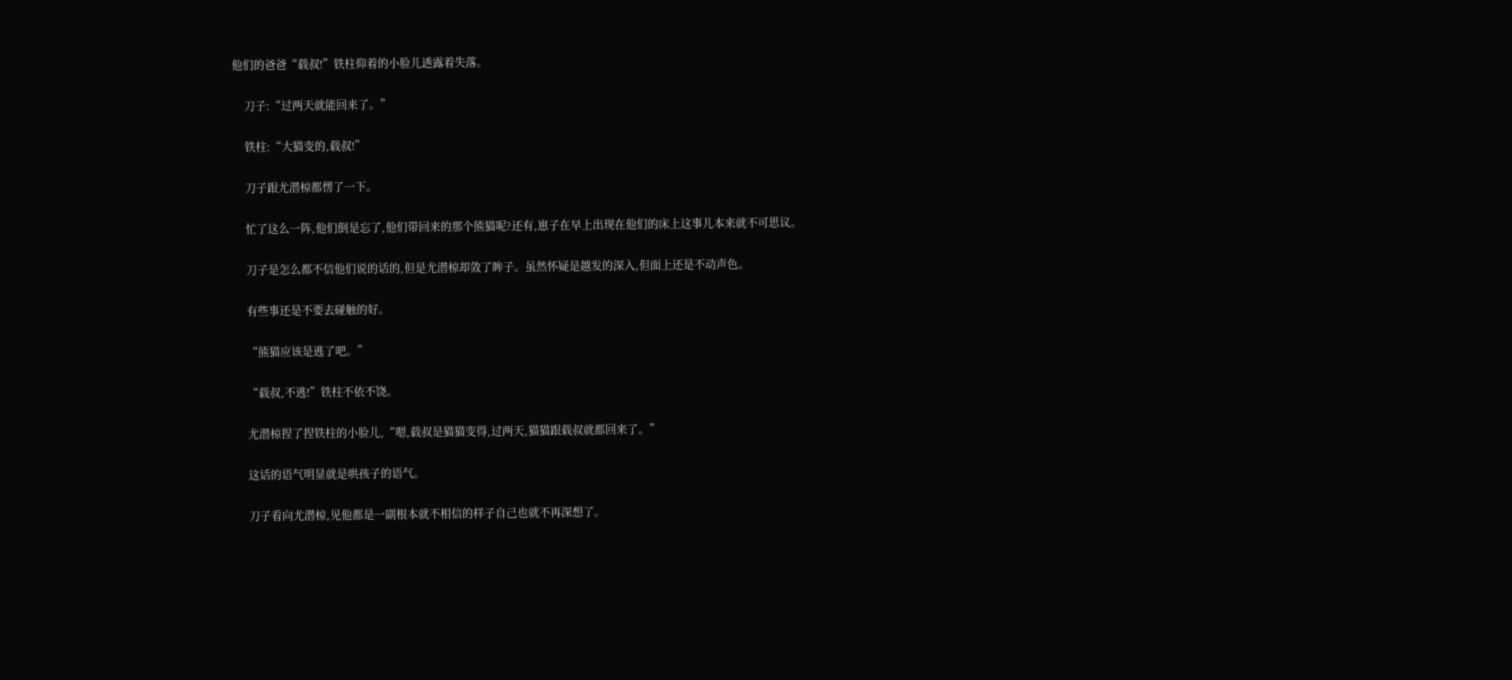他们的爸爸“载叔!”铁柱仰着的小脸儿透露着失落。

    刀子:“过两天就能回来了。”

    铁柱:“大猫变的,载叔!”

    刀子跟尤潜椋都愣了一下。

    忙了这么一阵,他们倒是忘了,他们带回来的那个熊猫呢?还有,崽子在早上出现在他们的床上这事儿本来就不可思议。

    刀子是怎么都不信他们说的话的,但是尤潜椋却敛了眸子。虽然怀疑是越发的深入,但面上还是不动声色。

    有些事还是不要去碰触的好。

    “熊猫应该是逃了吧。”

    “载叔,不逃!”铁柱不依不饶。

    尤潜椋捏了捏铁柱的小脸儿,“嗯,载叔是猫猫变得,过两天,猫猫跟载叔就都回来了。”

    这话的语气明显就是哄孩子的语气。

    刀子看向尤潜椋,见他都是一副根本就不相信的样子自己也就不再深想了。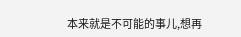本来就是不可能的事儿,想再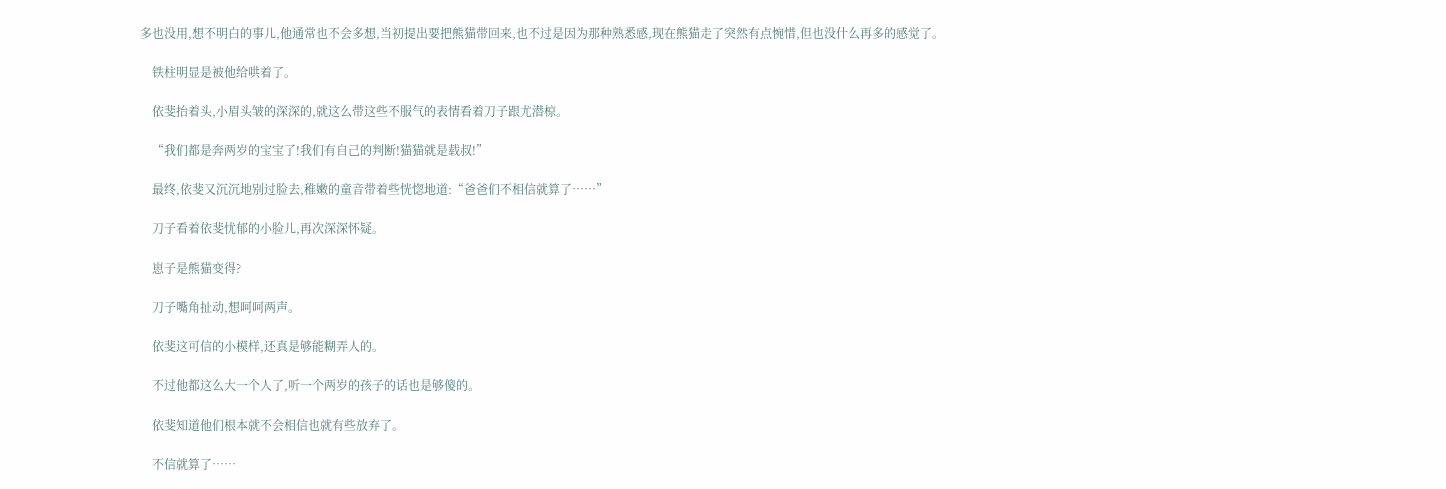多也没用,想不明白的事儿,他通常也不会多想,当初提出要把熊猫带回来,也不过是因为那种熟悉感,现在熊猫走了突然有点惋惜,但也没什么再多的感觉了。

    铁柱明显是被他给哄着了。

    依斐抬着头,小眉头皱的深深的,就这么带这些不服气的表情看着刀子跟尤潜椋。

    “我们都是奔两岁的宝宝了!我们有自己的判断!猫猫就是载叔!”

    最终,依斐又沉沉地别过脸去,稚嫩的童音带着些恍惚地道:“爸爸们不相信就算了……”

    刀子看着依斐忧郁的小脸儿,再次深深怀疑。

    崽子是熊猫变得?

    刀子嘴角扯动,想呵呵两声。

    依斐这可信的小模样,还真是够能糊弄人的。

    不过他都这么大一个人了,听一个两岁的孩子的话也是够傻的。

    依斐知道他们根本就不会相信也就有些放弃了。

    不信就算了……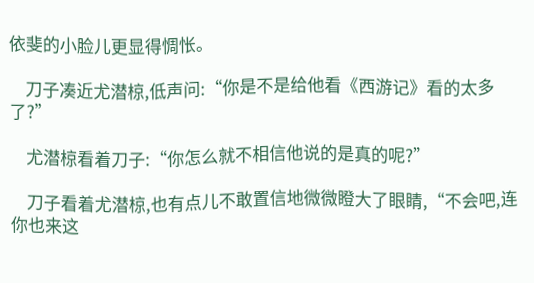依斐的小脸儿更显得惆怅。

    刀子凑近尤潜椋,低声问:“你是不是给他看《西游记》看的太多了?”

    尤潜椋看着刀子:“你怎么就不相信他说的是真的呢?”

    刀子看着尤潜椋,也有点儿不敢置信地微微瞪大了眼睛,“不会吧,连你也来这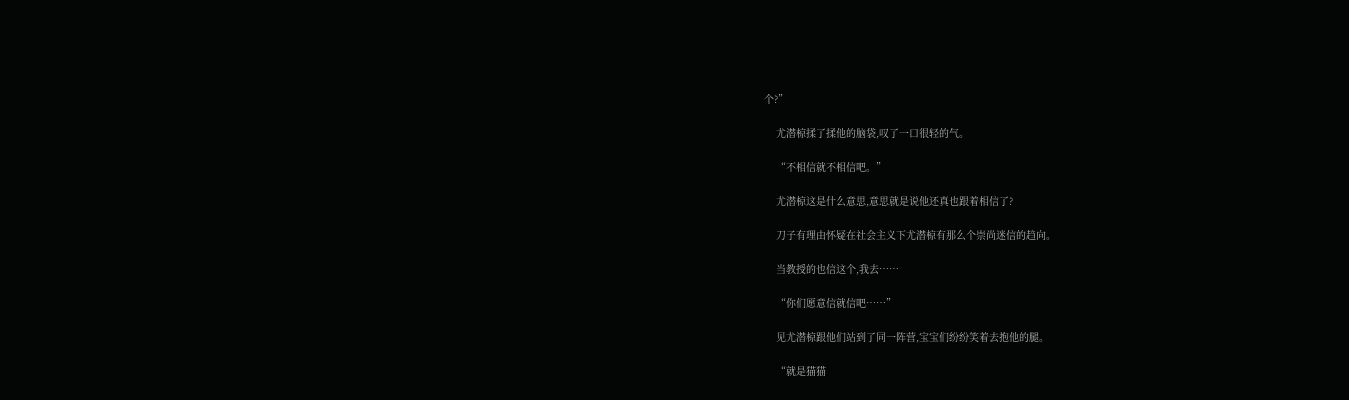个?”

    尤潜椋揉了揉他的脑袋,叹了一口很轻的气。

    “不相信就不相信吧。”

    尤潜椋这是什么意思,意思就是说他还真也跟着相信了?

    刀子有理由怀疑在社会主义下尤潜椋有那么个崇尚迷信的趋向。

    当教授的也信这个,我去……

    “你们愿意信就信吧……”

    见尤潜椋跟他们站到了同一阵营,宝宝们纷纷笑着去抱他的腿。

    “就是猫猫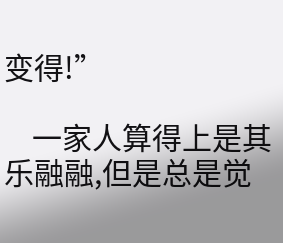变得!”

    一家人算得上是其乐融融,但是总是觉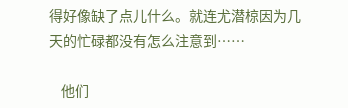得好像缺了点儿什么。就连尤潜椋因为几天的忙碌都没有怎么注意到……

    他们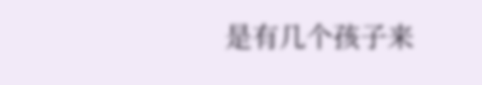是有几个孩子来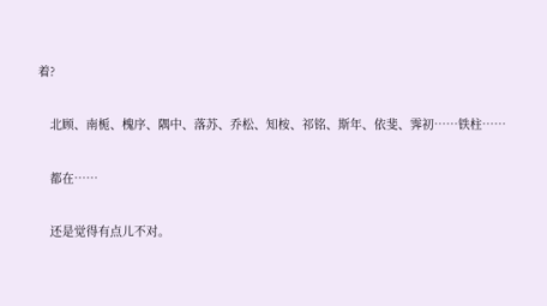着?

    北顾、南栀、槐序、隅中、落苏、乔松、知桉、祁铭、斯年、依斐、霁初……铁柱……

    都在……

    还是觉得有点儿不对。